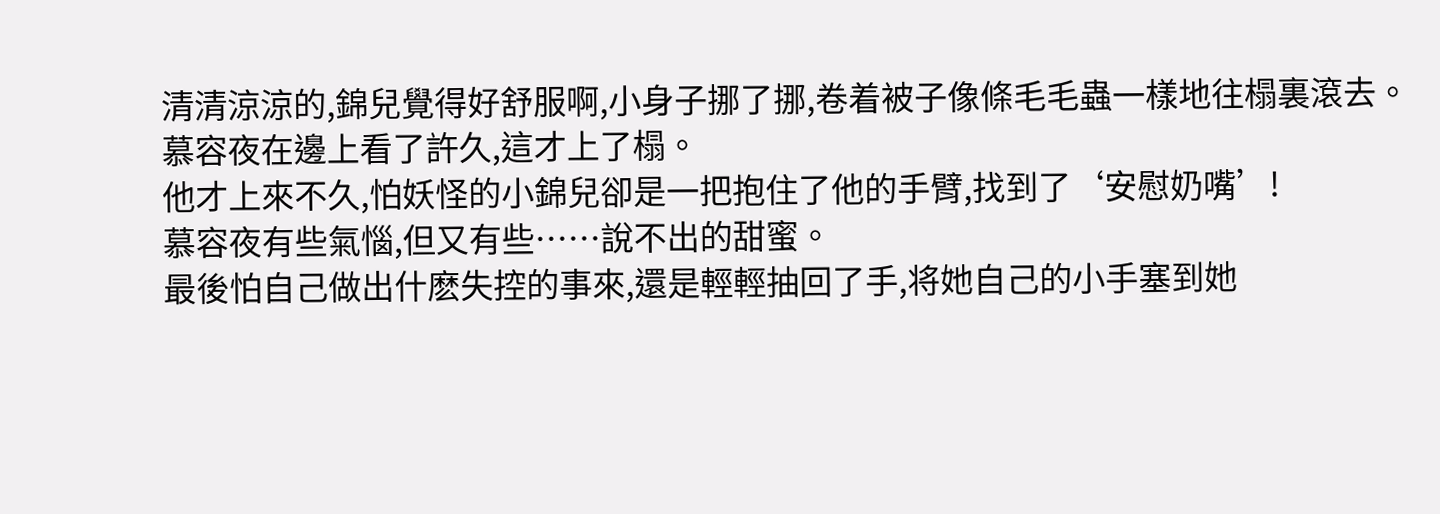清清涼涼的,錦兒覺得好舒服啊,小身子挪了挪,卷着被子像條毛毛蟲一樣地往榻裏滾去。
慕容夜在邊上看了許久,這才上了榻。
他才上來不久,怕妖怪的小錦兒卻是一把抱住了他的手臂,找到了‘安慰奶嘴’!
慕容夜有些氣惱,但又有些……說不出的甜蜜。
最後怕自己做出什麽失控的事來,還是輕輕抽回了手,将她自己的小手塞到她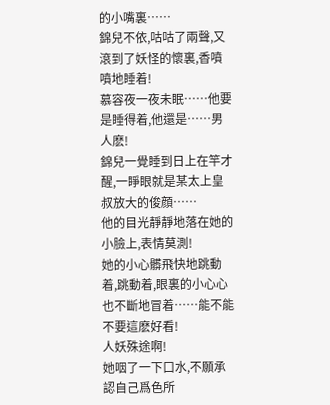的小嘴裏……
錦兒不依,咕咕了兩聲,又滾到了妖怪的懷裏,香噴噴地睡着!
慕容夜一夜未眠……他要是睡得着,他還是……男人麽!
錦兒一覺睡到日上在竿才醒,一睜眼就是某太上皇叔放大的俊顔……
他的目光靜靜地落在她的小臉上,表情莫測!
她的小心髒飛快地跳動着,跳動着,眼裏的小心心也不斷地冒着……能不能不要這麽好看!
人妖殊途啊!
她咽了一下口水,不願承認自己爲色所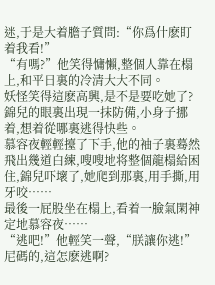迷,于是大着膽子質問:“你爲什麽盯着我看!”
“有嗎?”他笑得慵懶,整個人靠在榻上,和平日裏的冷清大大不同。
妖怪笑得這麽高興,是不是要吃她了?
錦兒的眼裏出現一抹防備,小身子挪着,想着從哪裏逃得快些。
慕容夜輕輕擡了下手,他的袖子裏蓦然飛出幾道白練,嗖嗖地将整個龍榻給困住,錦兒吓壞了,她爬到那裏,用手撕,用牙咬……
最後一屁股坐在榻上,看着一臉氣閑神定地慕容夜……
“逃吧!”他輕笑一聲,“朕讓你逃!”
尼碼的,這怎麽逃啊?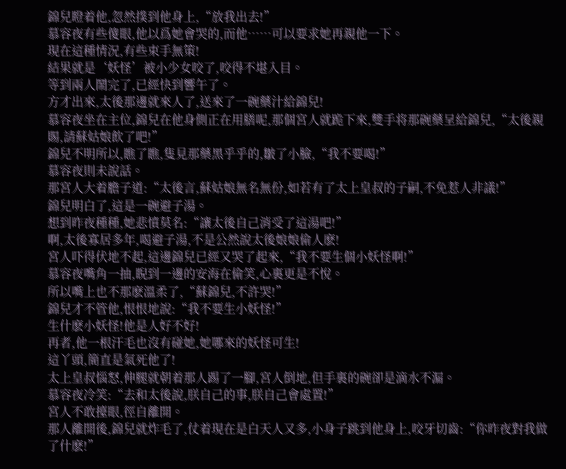錦兒瞪着他,忽然撲到他身上,“放我出去!”
慕容夜有些傻眼,他以爲她會哭的,而他……可以要求她再親他一下。
現在這種情況,有些束手無策!
結果就是‘妖怪’被小少女咬了,咬得不堪入目。
等到兩人鬧完了,已經快到響午了。
方才出來,太後那邊就來人了,送來了一碗藥汁給錦兒!
慕容夜坐在主位,錦兒在他身側正在用膳呢,那個宮人就跪下來,雙手将那碗藥呈給錦兒,“太後親賜,請蘇姑娘飲了吧!”
錦兒不明所以,瞧了瞧,隻見那藥黑乎乎的,皺了小臉,“我不要喝!”
慕容夜則未說話。
那宮人大着膽子道:“太後言,蘇姑娘無名無份,如若有了太上皇叔的子嗣,不免惹人非議!”
錦兒明白了,這是一碗避子湯。
想到昨夜種種,她悲憤莫名:“讓太後自己消受了這湯吧!”
啊,太後寡居多年,喝避子湯,不是公然說太後娘娘偷人麽!
宮人吓得伏地不起,這邊錦兒已經又哭了起來,“我不要生個小妖怪啊!”
慕容夜嘴角一抽,睨到一邊的安海在偷笑,心裏更是不悅。
所以嘴上也不那麽溫柔了,“蘇錦兒,不許哭!”
錦兒才不管他,恨恨地說:“我不要生小妖怪!”
生什麽小妖怪!他是人好不好!
再者,他一根汗毛也沒有碰她,她哪來的妖怪可生!
這丫頭,簡直是氣死他了!
太上皇叔惱怒,伸腿就朝着那人踢了一腳,宮人倒地,但手裏的碗卻是滴水不漏。
慕容夜冷笑:“去和太後說,朕自己的事,朕自己會處置!”
宮人不敢擡眼,徑自離開。
那人離開後,錦兒就炸毛了,仗着現在是白天人又多,小身子跳到他身上,咬牙切齒:“你昨夜對我做了什麽!”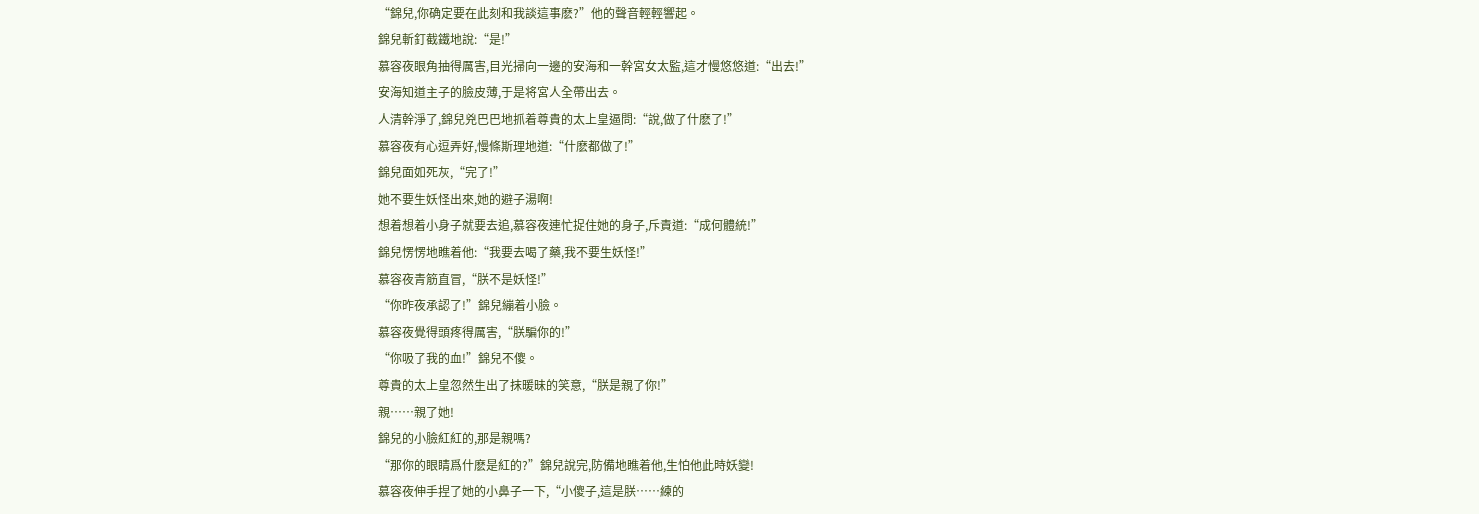“錦兒,你确定要在此刻和我談這事麽?”他的聲音輕輕響起。
錦兒斬釘截鐵地說:“是!”
慕容夜眼角抽得厲害,目光掃向一邊的安海和一幹宮女太監,這才慢悠悠道:“出去!”
安海知道主子的臉皮薄,于是将宮人全帶出去。
人清幹淨了,錦兒兇巴巴地抓着尊貴的太上皇逼問:“說,做了什麽了!”
慕容夜有心逗弄好,慢條斯理地道:“什麽都做了!”
錦兒面如死灰,“完了!”
她不要生妖怪出來,她的避子湯啊!
想着想着小身子就要去追,慕容夜連忙捉住她的身子,斥責道:“成何體統!”
錦兒愣愣地瞧着他:“我要去喝了藥,我不要生妖怪!”
慕容夜青筋直冒,“朕不是妖怪!”
“你昨夜承認了!”錦兒繃着小臉。
慕容夜覺得頭疼得厲害,“朕騙你的!”
“你吸了我的血!”錦兒不傻。
尊貴的太上皇忽然生出了抹暖昧的笑意,“朕是親了你!”
親……親了她!
錦兒的小臉紅紅的,那是親嗎?
“那你的眼睛爲什麽是紅的?”錦兒說完,防備地瞧着他,生怕他此時妖變!
慕容夜伸手捏了她的小鼻子一下,“小傻子,這是朕……練的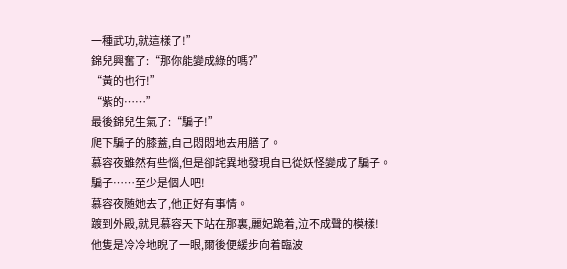一種武功,就這樣了!”
錦兒興奮了:“那你能變成綠的嗎?”
“黃的也行!”
“紫的……”
最後錦兒生氣了:“騙子!”
爬下騙子的膝蓋,自己悶悶地去用膳了。
慕容夜雖然有些惱,但是卻詫異地發現自已從妖怪變成了騙子。
騙子……至少是個人吧!
慕容夜随她去了,他正好有事情。
踱到外殿,就見慕容天下站在那裏,麗妃跪着,泣不成聲的模樣!
他隻是冷冷地睨了一眼,爾後便緩步向着臨波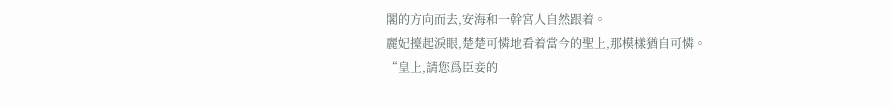閣的方向而去,安海和一幹宮人自然跟着。
麗妃擡起淚眼,楚楚可憐地看着當今的聖上,那模樣猶自可憐。
“皇上,請您爲臣妾的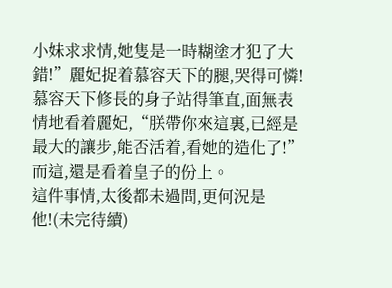小妹求求情,她隻是一時糊塗才犯了大錯!”麗妃捉着慕容天下的腿,哭得可憐!
慕容天下修長的身子站得筆直,面無表情地看着麗妃,“朕帶你來這裏,已經是最大的讓步,能否活着,看她的造化了!”
而這,還是看着皇子的份上。
這件事情,太後都未過問,更何況是他!(未完待續)